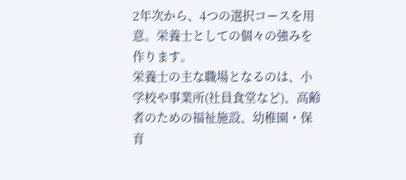2年次から、4つの選択コースを用意。栄養士としての個々の強みを作ります。
栄養士の主な職場となるのは、小学校や事業所(社員食堂など)、高齢者のための福祉施設、幼稚園・保育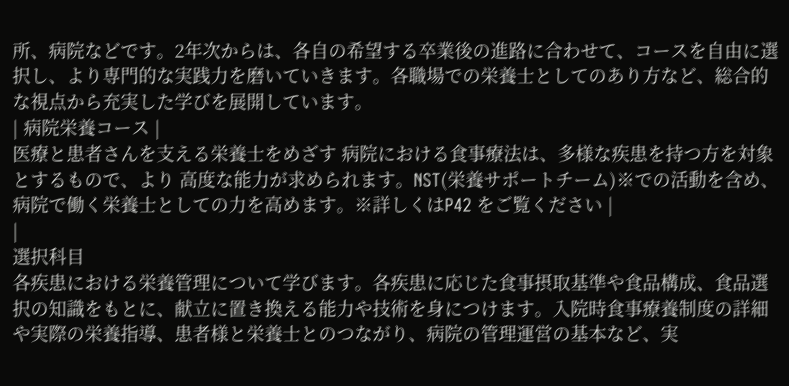所、病院などです。2年次からは、各自の希望する卒業後の進路に合わせて、コースを自由に選択し、より専門的な実践力を磨いていきます。各職場での栄養士としてのあり方など、総合的な視点から充実した学びを展開しています。
| 病院栄養コース |
医療と患者さんを支える栄養士をめざす 病院における食事療法は、多様な疾患を持つ方を対象とするもので、より 高度な能力が求められます。NST(栄養サポートチーム)※での活動を含め、 病院で働く栄養士としての力を高めます。※詳しくはP42 をご覧ください |
|
選択科目
各疾患における栄養管理について学びます。各疾患に応じた食事摂取基準や食品構成、食品選択の知識をもとに、献立に置き換える能力や技術を身につけます。入院時食事療養制度の詳細や実際の栄養指導、患者様と栄養士とのつながり、病院の管理運営の基本など、実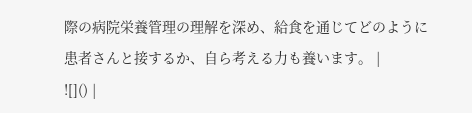際の病院栄養管理の理解を深め、給食を通じてどのように患者さんと接するか、自ら考える力も養います。 |
![]() |